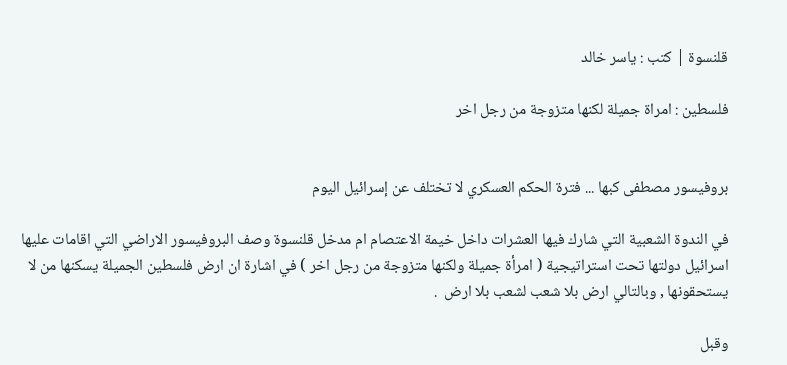قلنسوة | كتب : ياسر خالد

فلسطين : امراة جميلة لكنها متزوجة من رجل اخر


بروفيسور مصطفى كبها ... فترة الحكم العسكري لا تختلف عن إسرائيل اليوم

في الندوة الشعبية التي شارك فيها العشرات داخل خيمة الاعتصام ام مدخل قلنسوة وصف البروفيسور الاراضي التي اقامات عليها اسرائيل دولتها تحت استراتيجية ( امرأة جميلة ولكنها متزوجة من رجل اخر ) في اشارة ان ارض فلسطين الجميلة يسكنها من لا يستحقونها , وبالتالي ارض بلا شعب لشعب بلا ارض  .

وقبل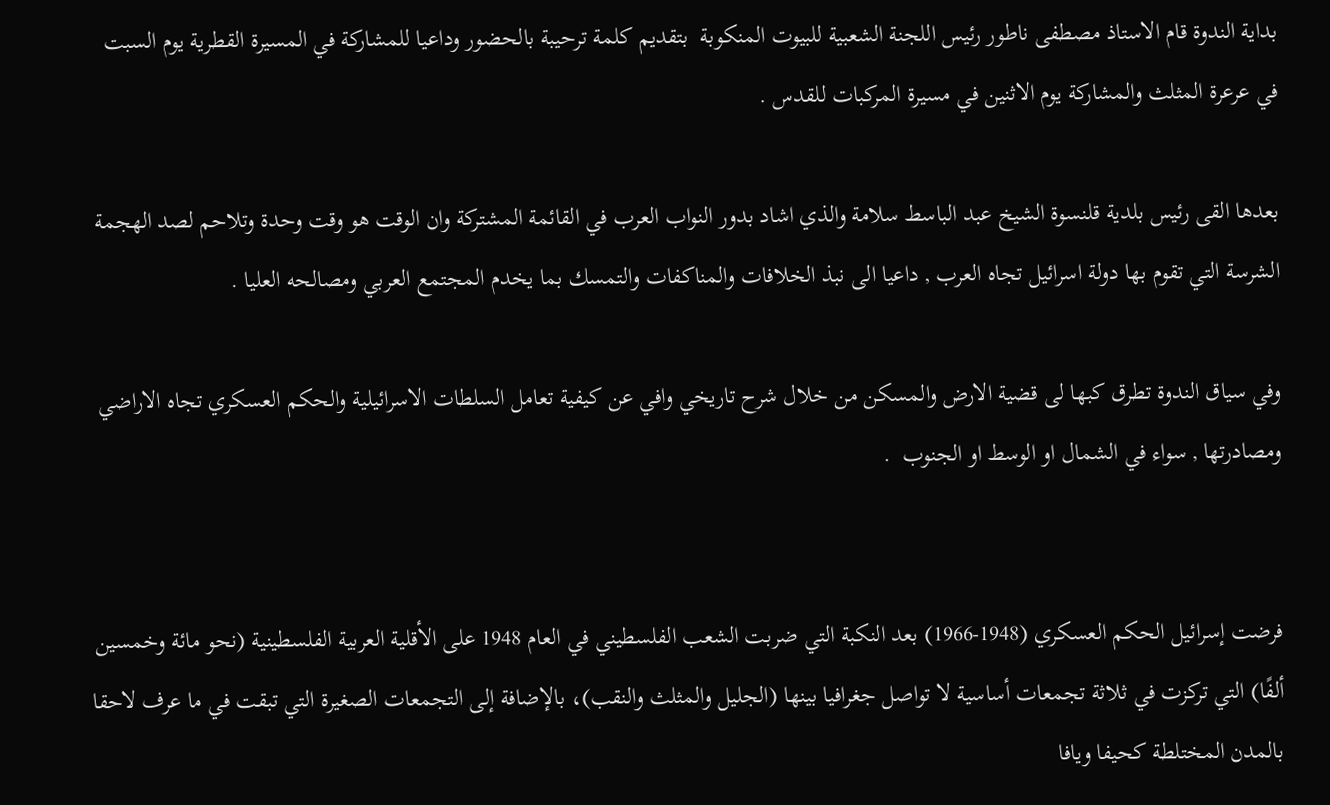بداية الندوة قام الاستاذ مصطفى ناطور رئيس اللجنة الشعبية للبيوت المنكوبة  بتقديم كلمة ترحيبة بالحضور وداعيا للمشاركة في المسيرة القطرية يوم السبت في عرعرة المثلث والمشاركة يوم الاثنين في مسيرة المركبات للقدس .

بعدها القى رئيس بلدية قلنسوة الشيخ عبد الباسط سلامة والذي اشاد بدور النواب العرب في القائمة المشتركة وان الوقت هو وقت وحدة وتلاحم لصد الهجمة الشرسة التي تقوم بها دولة اسرائيل تجاه العرب , داعيا الى نبذ الخلافات والمناكفات والتمسك بما يخدم المجتمع العربي ومصالحه العليا .

وفي سياق الندوة تطرق كبها لى قضية الارض والمسكن من خلال شرح تاريخي وافي عن كيفية تعامل السلطات الاسرائيلية والحكم العسكري تجاه الاراضي ومصادرتها , سواء في الشمال او الوسط او الجنوب  .


فرضت إسرائيل الحكم العسكري (1948-1966) بعد النكبة التي ضربت الشعب الفلسطيني في العام 1948 على الأقلية العربية الفلسطينية (نحو مائة وخمسين ألفًا) التي تركزت في ثلاثة تجمعات أساسية لا تواصل جغرافيا بينها (الجليل والمثلث والنقب)، بالإضافة إلى التجمعات الصغيرة التي تبقت في ما عرف لاحقا بالمدن المختلطة كحيفا ويافا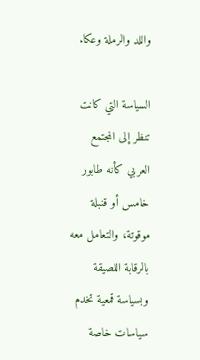واللد والرملة وعكا.

السياسة التي كانت تنظر إلى المجتمع العربي كأنه طابور خامس أو قنبلة موقوتة، والتعامل معه بالرقابة اللصيقة وبسياسة قمعية تخدم سياسات خاصة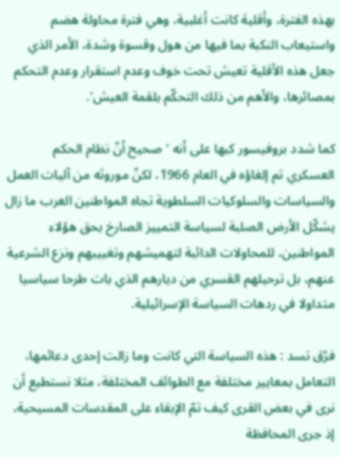بهذه الفترة، وأقلية كانت أغلبية، وهي فترة محاولة هضم واستيعاب النكبة بما فيها من هول وقسوة وشدة، الأمر الذي جعل هذه الأقلية تعيش تحت خوف وعدم استقرار وعدم التحكم بمصائرها، والأهم من ذلك التحكّم بلقمة العيش'.

كما شدد بروفيسور كبها على أنه 'صحيح أنّ نظام الحكم العسكري تم إلغاؤه في العام 1966، لكنّ موروثه من آليات العمل والسياسات والسلوكيات السلطوية تجاه المواطنين العرب ما زال يشكّل الأرض الصلبة لسياسة التمييز الصارخ بحق هؤلاء المواطنين، للمحاولات الدائبة لتهميشهم وتغييبهم ونزع الشرعية عنهم، بل ترحيلهم القسري من ديارهم الذي بات طرحا سياسيا متداولا في ردهات السياسة الإسرائيلية.

فرّق تسد : هذه السياسة التي كانت وما زالت إحدى دعائمها، التعامل بمعايير مختلفة مع الطوائف المختلفة، مثلا نستطيع أن نرى في بعض القرى كيف تمّ الإبقاء على المقدسات المسيحية، إذ جرى المحافظة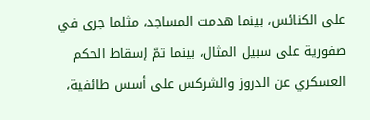على الكنائس، بينما هدمت المساجد، مثلما جرى في صفورية على سبيل المثال، بينما تمّ إسقاط الحكم العسكري عن الدروز والشركس على أسس طائفية،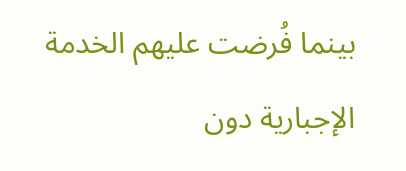بينما فُرضت عليهم الخدمة الإجبارية دون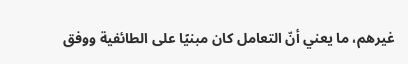غيرهم، ما يعني أنّ التعامل كان مبنيًا على الطائفية ووفق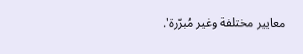معايير مختلفة وغير مُبرّرة'.